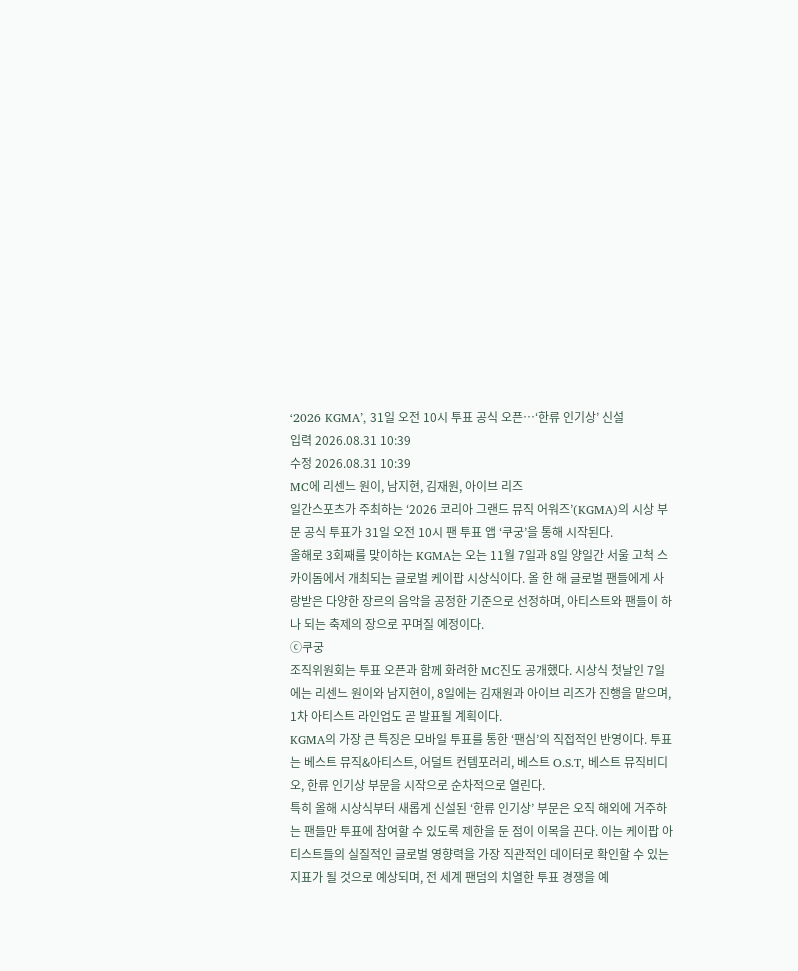‘2026 KGMA’, 31일 오전 10시 투표 공식 오픈…‘한류 인기상’ 신설
입력 2026.08.31 10:39
수정 2026.08.31 10:39
MC에 리센느 원이, 남지현, 김재원, 아이브 리즈
일간스포츠가 주최하는 ‘2026 코리아 그랜드 뮤직 어워즈’(KGMA)의 시상 부문 공식 투표가 31일 오전 10시 팬 투표 앱 ‘쿠궁’을 통해 시작된다.
올해로 3회째를 맞이하는 KGMA는 오는 11월 7일과 8일 양일간 서울 고척 스카이돔에서 개최되는 글로벌 케이팝 시상식이다. 올 한 해 글로벌 팬들에게 사랑받은 다양한 장르의 음악을 공정한 기준으로 선정하며, 아티스트와 팬들이 하나 되는 축제의 장으로 꾸며질 예정이다.
ⓒ쿠궁
조직위원회는 투표 오픈과 함께 화려한 MC진도 공개했다. 시상식 첫날인 7일에는 리센느 원이와 남지현이, 8일에는 김재원과 아이브 리즈가 진행을 맡으며, 1차 아티스트 라인업도 곧 발표될 계획이다.
KGMA의 가장 큰 특징은 모바일 투표를 통한 ‘팬심’의 직접적인 반영이다. 투표는 베스트 뮤직&아티스트, 어덜트 컨템포러리, 베스트 O.S.T, 베스트 뮤직비디오, 한류 인기상 부문을 시작으로 순차적으로 열린다.
특히 올해 시상식부터 새롭게 신설된 ‘한류 인기상’ 부문은 오직 해외에 거주하는 팬들만 투표에 참여할 수 있도록 제한을 둔 점이 이목을 끈다. 이는 케이팝 아티스트들의 실질적인 글로벌 영향력을 가장 직관적인 데이터로 확인할 수 있는 지표가 될 것으로 예상되며, 전 세계 팬덤의 치열한 투표 경쟁을 예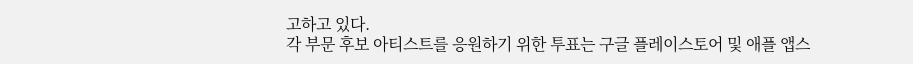고하고 있다.
각 부문 후보 아티스트를 응원하기 위한 투표는 구글 플레이스토어 및 애플 앱스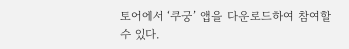토어에서 ‘쿠궁’ 앱을 다운로드하여 참여할 수 있다.